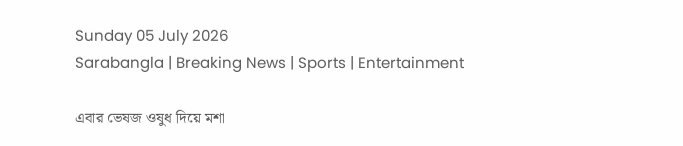Sunday 05 July 2026
Sarabangla | Breaking News | Sports | Entertainment

এবার ভেষজ ওষুধ দিয়ে মশা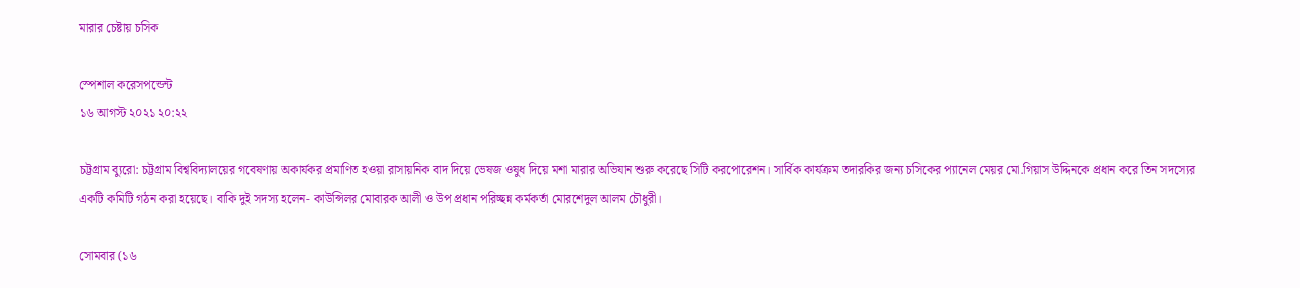মারার চেষ্টায় চসিক

স্পেশাল করেসপন্ডেন্ট
১৬ আগস্ট ২০২১ ২০:২২

চট্টগ্রাম ব্যুরো: চট্টগ্রাম বিশ্ববিদ্যালয়ের গবেষণায় অকার্যকর প্রমাণিত হওয়া রাসায়নিক বাদ দিয়ে ভেষজ ওষুধ দিয়ে মশা মারার অভিযান শুরু করেছে সিটি করপোরেশন। সার্বিক কার্যক্রম তদারকির জন্য চসিকের প্যানেল মেয়র মো.গিয়াস উদ্দিনকে প্রধান করে তিন সদস্যের একটি কমিটি গঠন করা হয়েছে। বাকি দুই সদস্য হলেন- কাউন্সিলর মোবারক আলী ও উপ প্রধান পরিচ্ছন্ন কর্মকর্তা মোরশেদুল আলম চৌধুরী।

সোমবার (১৬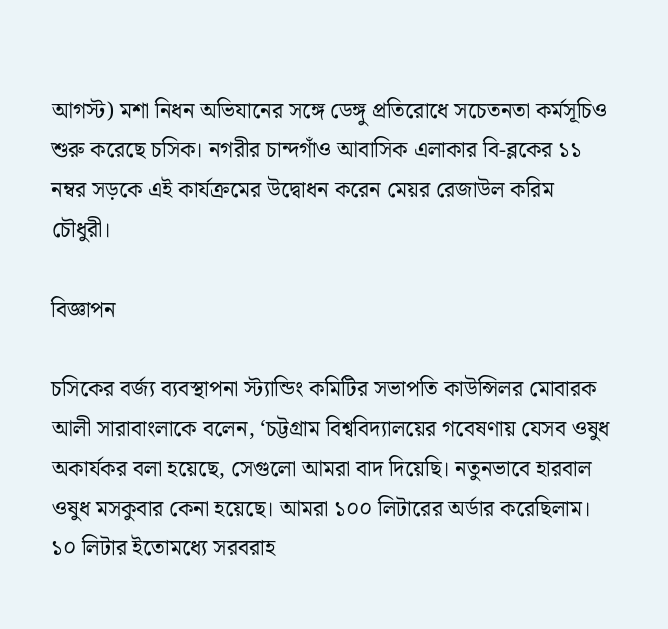আগস্ট) মশা নিধন অভিযানের সঙ্গে ডেঙ্গু প্রতিরোধে সচেতনতা কর্মসূচিও শুরু করেছে চসিক। নগরীর চান্দগাঁও আবাসিক এলাকার বি-ব্লকের ১১ নম্বর সড়কে এই কার্যক্রমের উদ্বোধন করেন মেয়র রেজাউল করিম চৌধুরী।

বিজ্ঞাপন

চসিকের বর্জ্য ব্যবস্থাপনা স্ট্যান্ডিং কমিটির সভাপতি কাউন্সিলর মোবারক আলী সারাবাংলাকে বলেন, ‘চট্টগ্রাম বিশ্ববিদ্যালয়ের গবেষণায় যেসব ওষুধ অকার্যকর বলা হয়েছে, সেগুলো আমরা বাদ দিয়েছি। নতুনভাবে হারবাল ওষুধ মসকুবার কেনা হয়েছে। আমরা ১০০ লিটারের অর্ডার করেছিলাম। ১০ লিটার ইতোমধ্যে সরবরাহ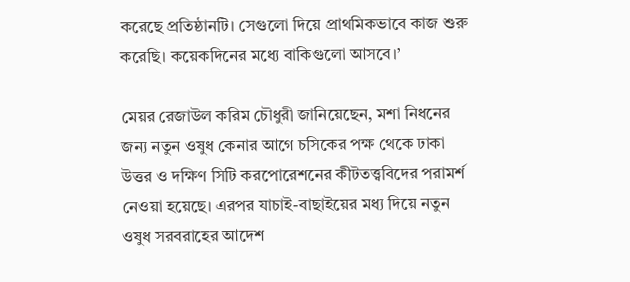করেছে প্রতিষ্ঠানটি। সেগুলো দিয়ে প্রাথমিকভাবে কাজ শুরু করেছি। কয়েকদিনের মধ্যে বাকিগুলো আসবে।’

মেয়র রেজাউল করিম চৌধুরী জানিয়েছেন, মশা নিধনের জন্য নতুন ওষুধ কেনার আগে চসিকের পক্ষ থেকে ঢাকা উত্তর ও দক্ষিণ সিটি করপোরেশনের কীটতত্ত্ববিদের পরামর্শ নেওয়া হয়েছে। এরপর যাচাই-বাছাইয়ের মধ্য দিয়ে নতুন ওষুধ সরবরাহের আদেশ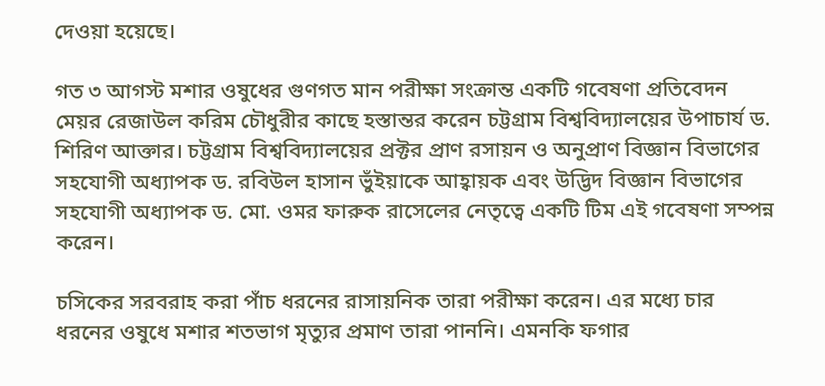দেওয়া হয়েছে।

গত ৩ আগস্ট মশার ওষুধের গুণগত মান পরীক্ষা সংক্রান্ত একটি গবেষণা প্রতিবেদন মেয়র রেজাউল করিম চৌধুরীর কাছে হস্তান্তর করেন চট্টগ্রাম বিশ্ববিদ্যালয়ের উপাচার্য ড. শিরিণ আক্তার। চট্টগ্রাম বিশ্ববিদ্যালয়ের প্রক্টর প্রাণ রসায়ন ও অনুপ্রাণ বিজ্ঞান বিভাগের সহযোগী অধ্যাপক ড. রবিউল হাসান ভুঁইয়াকে আহ্বায়ক এবং উদ্ভিদ বিজ্ঞান বিভাগের সহযোগী অধ্যাপক ড. মো. ওমর ফারুক রাসেলের নেতৃত্বে একটি টিম এই গবেষণা সম্পন্ন করেন।

চসিকের সরবরাহ করা পাঁচ ধরনের রাসায়নিক তারা পরীক্ষা করেন। এর মধ্যে চার ধরনের ওষুধে মশার শতভাগ মৃত্যুর প্রমাণ তারা পাননি। এমনকি ফগার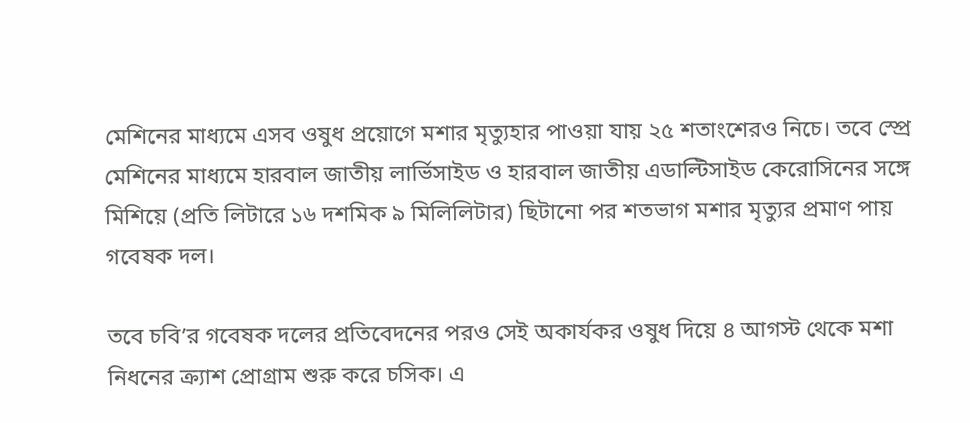মেশিনের মাধ্যমে এসব ওষুধ প্রয়োগে মশার মৃত্যুহার পাওয়া যায় ২৫ শতাংশেরও নিচে। তবে স্প্রে মেশিনের মাধ্যমে হারবাল জাতীয় লার্ভিসাইড ও হারবাল জাতীয় এডাল্টিসাইড কেরোসিনের সঙ্গে মিশিয়ে (প্রতি লিটারে ১৬ দশমিক ৯ মিলিলিটার) ছিটানো পর শতভাগ মশার মৃত্যুর প্রমাণ পায় গবেষক দল।

তবে চবি’র গবেষক দলের প্রতিবেদনের পরও সেই অকার্যকর ওষুধ দিয়ে ৪ আগস্ট থেকে মশা নিধনের ক্র্যাশ প্রোগ্রাম শুরু করে চসিক। এ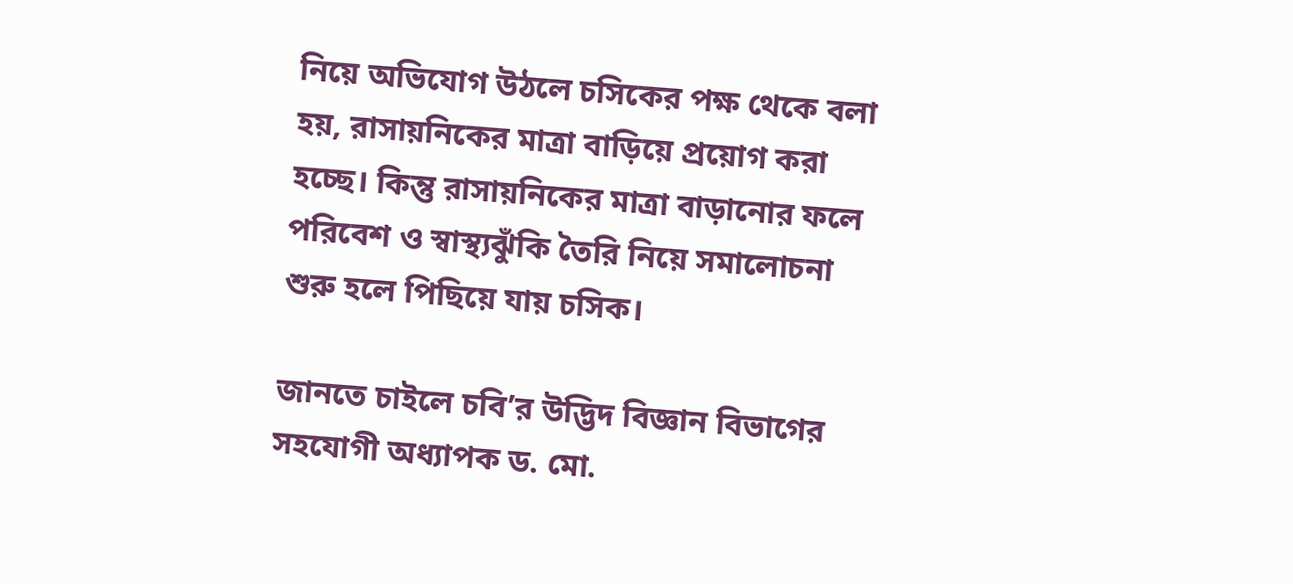নিয়ে অভিযোগ উঠলে চসিকের পক্ষ থেকে বলা হয়, রাসায়নিকের মাত্রা বাড়িয়ে প্রয়োগ করা হচ্ছে। কিন্তু রাসায়নিকের মাত্রা বাড়ানোর ফলে পরিবেশ ও স্বাস্থ্যঝুঁকি তৈরি নিয়ে সমালোচনা শুরু হলে পিছিয়ে যায় চসিক।

জানতে চাইলে চবি’র উদ্ভিদ বিজ্ঞান বিভাগের সহযোগী অধ্যাপক ড. মো.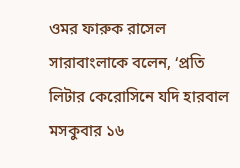ওমর ফারুক রাসেল সারাবাংলাকে বলেন, ‘প্রতি লিটার কেরোসিনে যদি হারবাল মসকুবার ১৬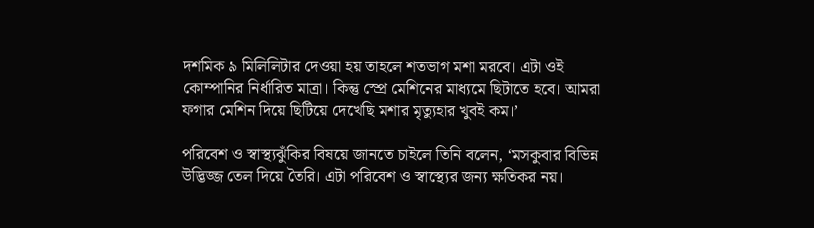দশমিক ৯ মিলিলিটার দেওয়া হয় তাহলে শতভাগ মশা মরবে। এটা ওই কোম্পানির নির্ধারিত মাত্রা। কিন্তু স্প্রে মেশিনের মাধ্যমে ছিটাতে হবে। আমরা ফগার মেশিন দিয়ে ছিটিয়ে দেখেছি মশার মৃত্যুহার খুবই কম।’

পরিবেশ ও স্বাস্থ্যঝুঁকির বিষয়ে জানতে চাইলে তিনি বলেন, ‘মসকুবার বিভিন্ন উদ্ভিজ্জ তেল দিয়ে তৈরি। এটা পরিবেশ ও স্বাস্থ্যের জন্য ক্ষতিকর নয়।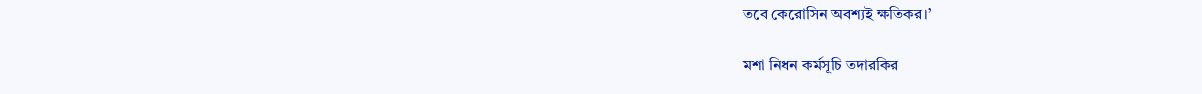তবে কেরোসিন অবশ্যই ক্ষতিকর।’

মশা নিধন কর্মসূচি তদারকির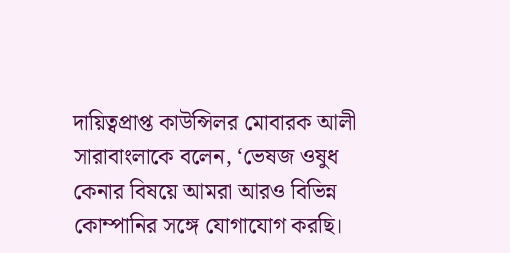দায়িত্বপ্রাপ্ত কাউন্সিলর মোবারক আলী সারাবাংলাকে বলেন, ‘ভেষজ ওষুধ কেনার বিষয়ে আমরা আরও বিভিন্ন কোম্পানির সঙ্গে যোগাযোগ করছি।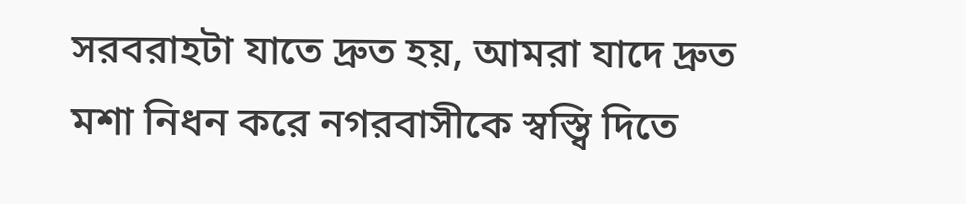সরবরাহটা যাতে দ্রুত হয়, আমরা যাদে দ্রুত মশা নিধন করে নগরবাসীকে স্বস্ত্বি দিতে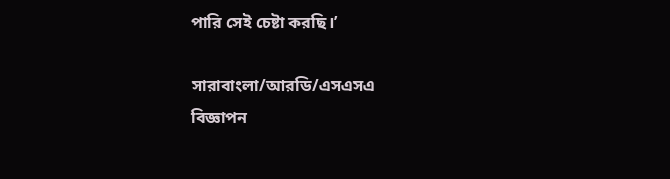পারি সেই চেষ্টা করছি।’

সারাবাংলা/আরডি/এসএসএ
বিজ্ঞাপন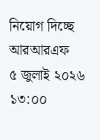নিয়োগ দিচ্ছে আরআরএফ
৫ জুলাই ২০২৬ ১৩:০০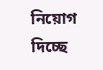নিয়োগ দিচ্ছে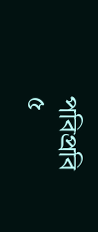পবিপ্রবি
৫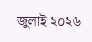জুলাই ২০২৬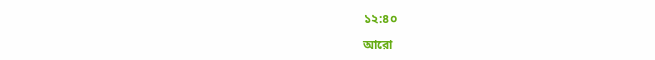১২:৪০

আরো